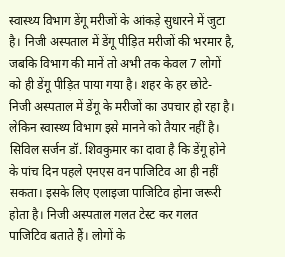स्वास्थ्य विभाग डेंगू मरीजों के आंकड़े सुधारने में जुटा है। निजी अस्पताल में डेंगू पीड़ित मरीजों की भरमार है, जबकि विभाग की मानें तो अभी तक केवल 7 लोगों को ही डेंगू पीड़ित पाया गया है। शहर के हर छोटे- निजी अस्पताल में डेंगू के मरीजों का उपचार हो रहा है।
लेकिन स्वास्थ्य विभाग इसे मानने को तैयार नहीं है। सिविल सर्जन डॉ. शिवकुमार का दावा है कि डेंगू होने के पांच दिन पहले एनएस वन पाजिटिव आ ही नहीं सकता। इसके लिए एलाइजा पाजिटिव होना जरूरी होता है। निजी अस्पताल गलत टेस्ट कर गलत पाजिटिव बताते हैं। लोगों के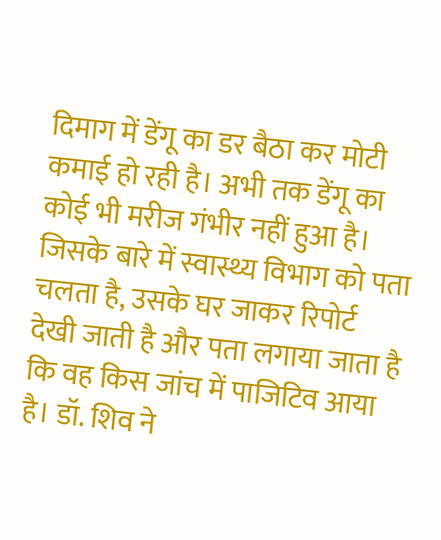दिमाग में डेंगू का डर बैठा कर मोटी कमाई हो रही है। अभी तक डेंगू का कोई भी मरीज गंभीर नहीं हुआ है।
जिसके बारे में स्वास्थ्य विभाग को पता चलता है, उसके घर जाकर रिपोर्ट देखी जाती है और पता लगाया जाता है कि वह किस जांच में पाजिटिव आया है। डॉ. शिव ने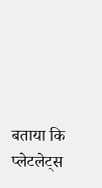बताया कि प्लेटलेट्स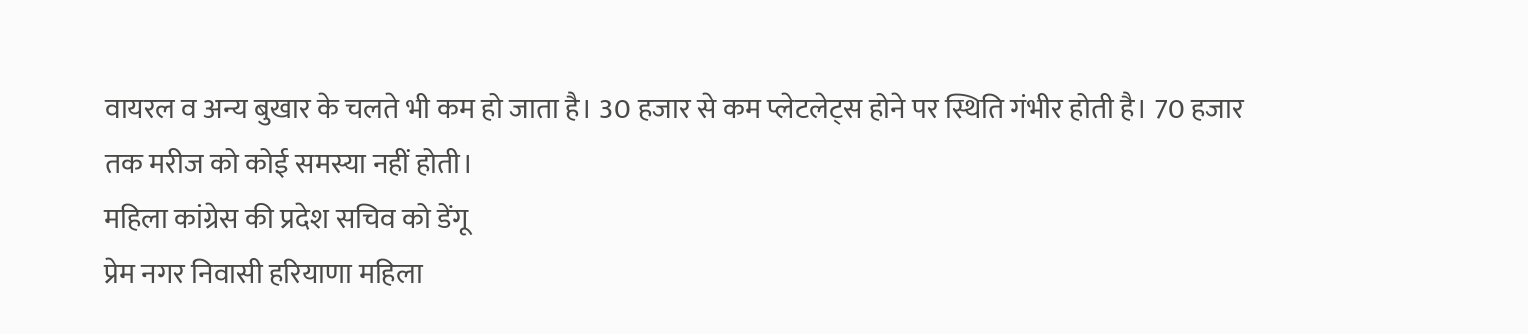वायरल व अन्य बुखार के चलते भी कम हो जाता है। 30 हजार से कम प्लेटलेट्स होने पर स्थिति गंभीर होती है। 70 हजार तक मरीज को कोई समस्या नहीं होती।
महिला कांग्रेस की प्रदेश सचिव को डेंगू
प्रेम नगर निवासी हरियाणा महिला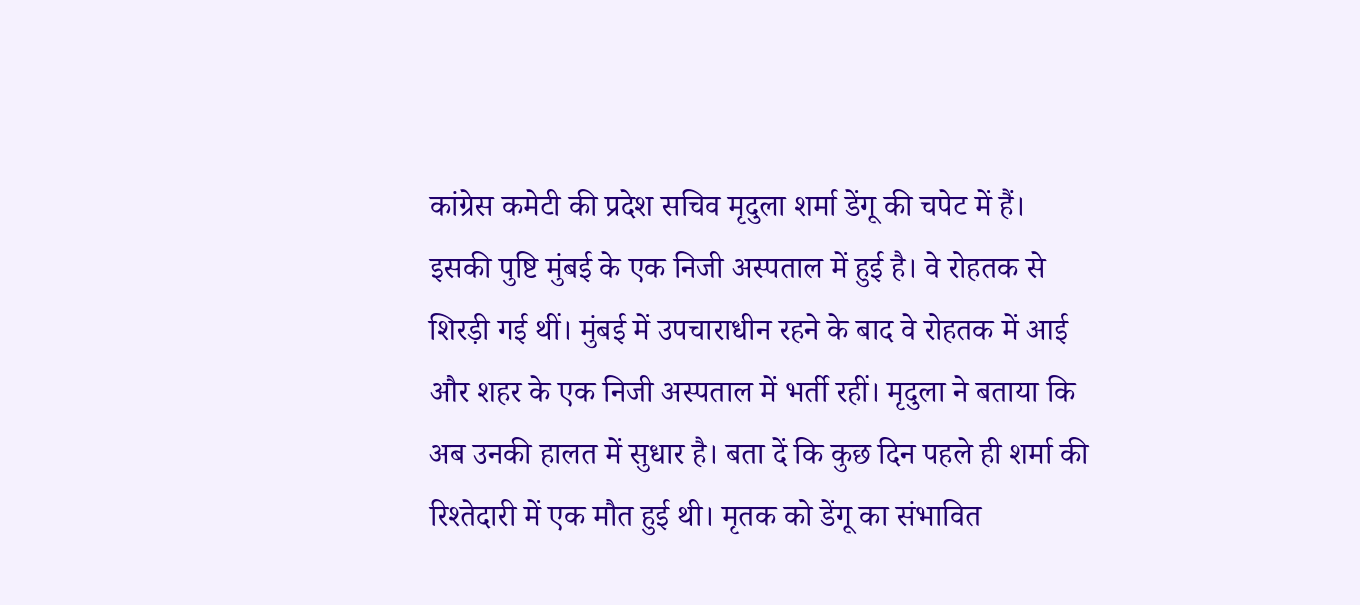कांग्रेस कमेटी की प्रदेश सचिव मृदुला शर्मा डेंगू की चपेट में हैं। इसकी पुष्टि मुंबई के एक निजी अस्पताल में हुई है। वे रोहतक से शिरड़ी गई थीं। मुंबई में उपचाराधीन रहने के बाद वे रोहतक में आई और शहर के एक निजी अस्पताल में भर्ती रहीं। मृदुला ने बताया कि अब उनकी हालत में सुधार है। बता दें कि कुछ दिन पहले ही शर्मा की रिश्तेदारी में एक मौत हुई थी। मृतक को डेंगू का संभावित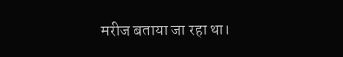मरीज बताया जा रहा था।